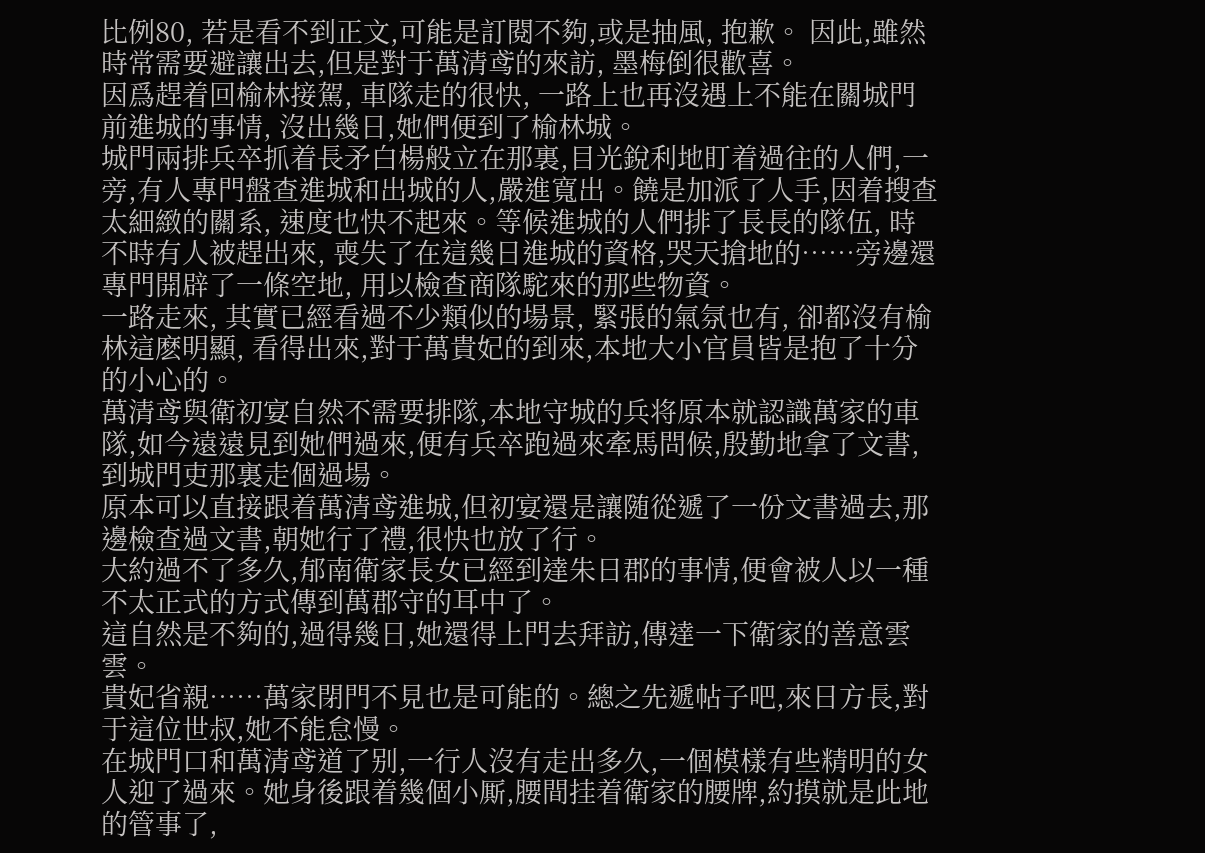比例80, 若是看不到正文,可能是訂閱不夠,或是抽風, 抱歉。 因此,雖然時常需要避讓出去,但是對于萬清鸢的來訪, 墨梅倒很歡喜。
因爲趕着回榆林接駕, 車隊走的很快, 一路上也再沒遇上不能在關城門前進城的事情, 沒出幾日,她們便到了榆林城。
城門兩排兵卒抓着長矛白楊般立在那裏,目光銳利地盯着過往的人們,一旁,有人專門盤查進城和出城的人,嚴進寬出。饒是加派了人手,因着搜查太細緻的關系, 速度也快不起來。等候進城的人們排了長長的隊伍, 時不時有人被趕出來, 喪失了在這幾日進城的資格,哭天搶地的……旁邊還專門開辟了一條空地, 用以檢查商隊駝來的那些物資。
一路走來, 其實已經看過不少類似的場景, 緊張的氣氛也有, 卻都沒有榆林這麽明顯, 看得出來,對于萬貴妃的到來,本地大小官員皆是抱了十分的小心的。
萬清鸢與衛初宴自然不需要排隊,本地守城的兵将原本就認識萬家的車隊,如今遠遠見到她們過來,便有兵卒跑過來牽馬問候,殷勤地拿了文書,到城門吏那裏走個過場。
原本可以直接跟着萬清鸢進城,但初宴還是讓随從遞了一份文書過去,那邊檢查過文書,朝她行了禮,很快也放了行。
大約過不了多久,郁南衛家長女已經到達朱日郡的事情,便會被人以一種不太正式的方式傳到萬郡守的耳中了。
這自然是不夠的,過得幾日,她還得上門去拜訪,傳達一下衛家的善意雲雲。
貴妃省親……萬家閉門不見也是可能的。總之先遞帖子吧,來日方長,對于這位世叔,她不能怠慢。
在城門口和萬清鸢道了别,一行人沒有走出多久,一個模樣有些精明的女人迎了過來。她身後跟着幾個小厮,腰間挂着衛家的腰牌,約摸就是此地的管事了,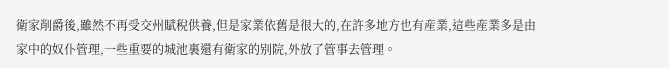衛家削爵後,雖然不再受交州賦稅供養,但是家業依舊是很大的,在許多地方也有産業,這些産業多是由家中的奴仆管理,一些重要的城池裏還有衛家的别院,外放了管事去管理。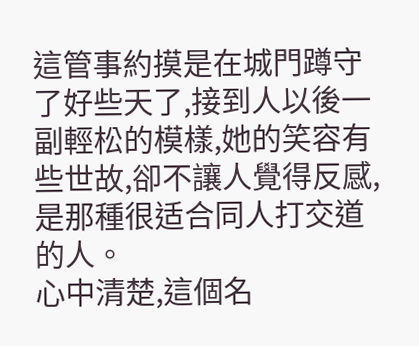這管事約摸是在城門蹲守了好些天了,接到人以後一副輕松的模樣,她的笑容有些世故,卻不讓人覺得反感,是那種很适合同人打交道的人。
心中清楚,這個名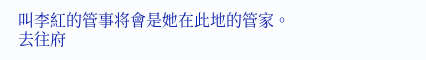叫李紅的管事将會是她在此地的管家。去往府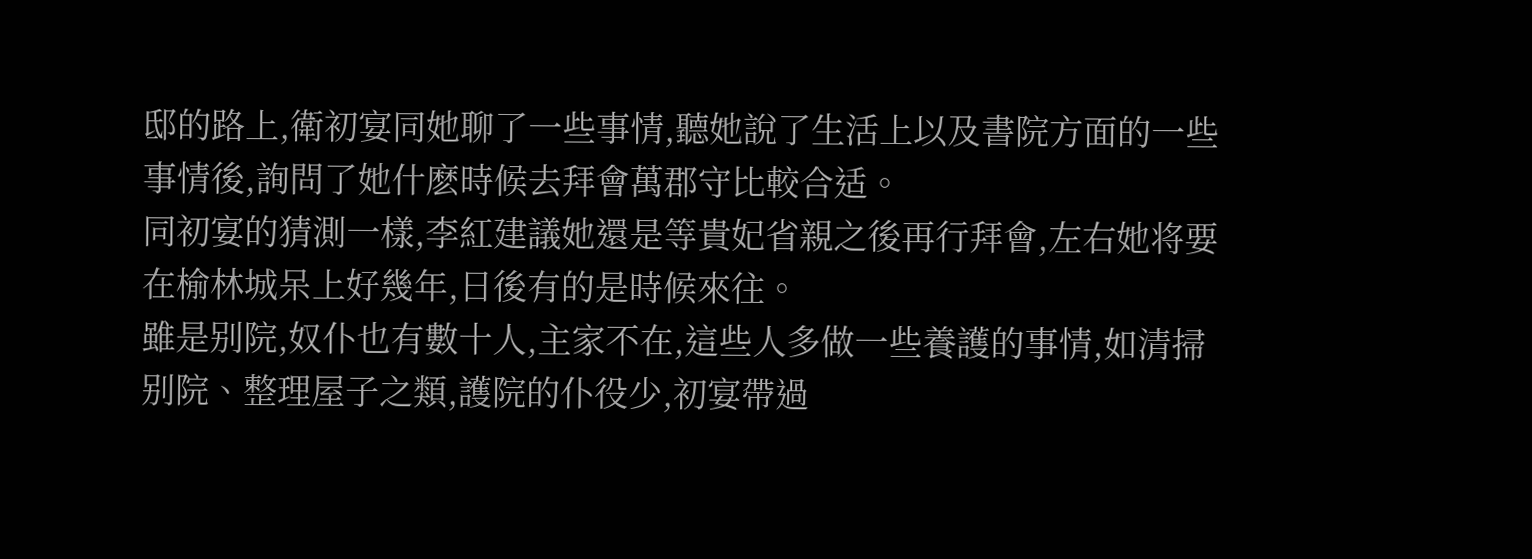邸的路上,衛初宴同她聊了一些事情,聽她說了生活上以及書院方面的一些事情後,詢問了她什麽時候去拜會萬郡守比較合适。
同初宴的猜測一樣,李紅建議她還是等貴妃省親之後再行拜會,左右她将要在榆林城呆上好幾年,日後有的是時候來往。
雖是别院,奴仆也有數十人,主家不在,這些人多做一些養護的事情,如清掃别院、整理屋子之類,護院的仆役少,初宴帶過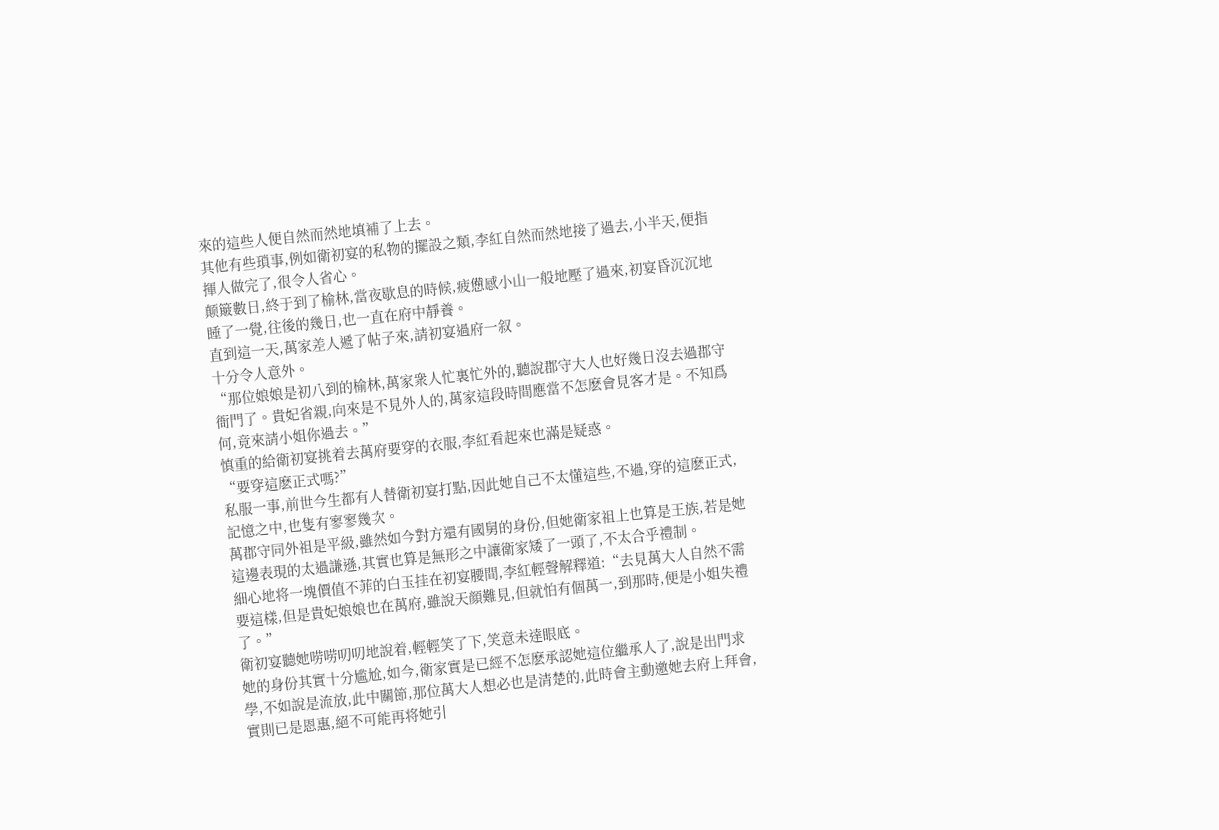來的這些人便自然而然地填補了上去。
其他有些瑣事,例如衛初宴的私物的擺設之類,李紅自然而然地接了過去,小半天,便指揮人做完了,很令人省心。
颠簸數日,終于到了榆林,當夜歇息的時候,疲憊感小山一般地壓了過來,初宴昏沉沉地睡了一覺,往後的幾日,也一直在府中靜養。
直到這一天,萬家差人遞了帖子來,請初宴過府一叙。
十分令人意外。
“那位娘娘是初八到的榆林,萬家衆人忙裏忙外的,聽說郡守大人也好幾日沒去過郡守衙門了。貴妃省親,向來是不見外人的,萬家這段時間應當不怎麽會見客才是。不知爲何,竟來請小姐你過去。”
慎重的給衛初宴挑着去萬府要穿的衣服,李紅看起來也滿是疑惑。
“要穿這麽正式嗎?”
私服一事,前世今生都有人替衛初宴打點,因此她自己不太懂這些,不過,穿的這麽正式,記憶之中,也隻有寥寥幾次。
萬郡守同外祖是平級,雖然如今對方還有國舅的身份,但她衛家祖上也算是王族,若是她這邊表現的太過謙遜,其實也算是無形之中讓衛家矮了一頭了,不太合乎禮制。
細心地将一塊價值不菲的白玉挂在初宴腰間,李紅輕聲解釋道:“去見萬大人自然不需要這樣,但是貴妃娘娘也在萬府,雖說天顔難見,但就怕有個萬一,到那時,便是小姐失禮了。”
衛初宴聽她唠唠叨叨地說着,輕輕笑了下,笑意未達眼底。
她的身份其實十分尴尬,如今,衛家實是已經不怎麽承認她這位繼承人了,說是出門求學,不如說是流放,此中關節,那位萬大人想必也是清楚的,此時會主動邀她去府上拜會,實則已是恩惠,絕不可能再将她引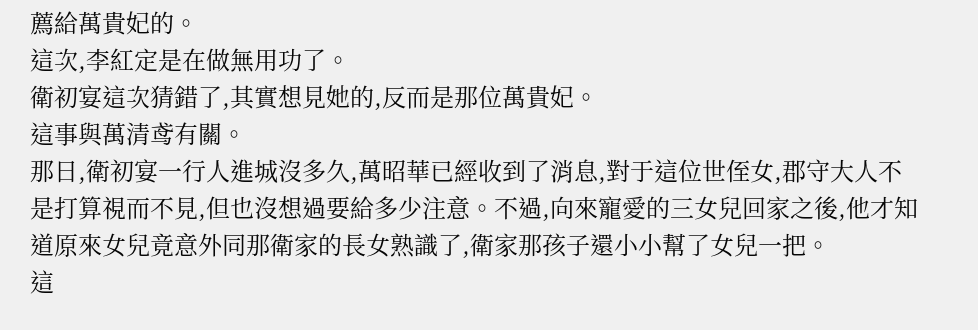薦給萬貴妃的。
這次,李紅定是在做無用功了。
衛初宴這次猜錯了,其實想見她的,反而是那位萬貴妃。
這事與萬清鸢有關。
那日,衛初宴一行人進城沒多久,萬昭華已經收到了消息,對于這位世侄女,郡守大人不是打算視而不見,但也沒想過要給多少注意。不過,向來寵愛的三女兒回家之後,他才知道原來女兒竟意外同那衛家的長女熟識了,衛家那孩子還小小幫了女兒一把。
這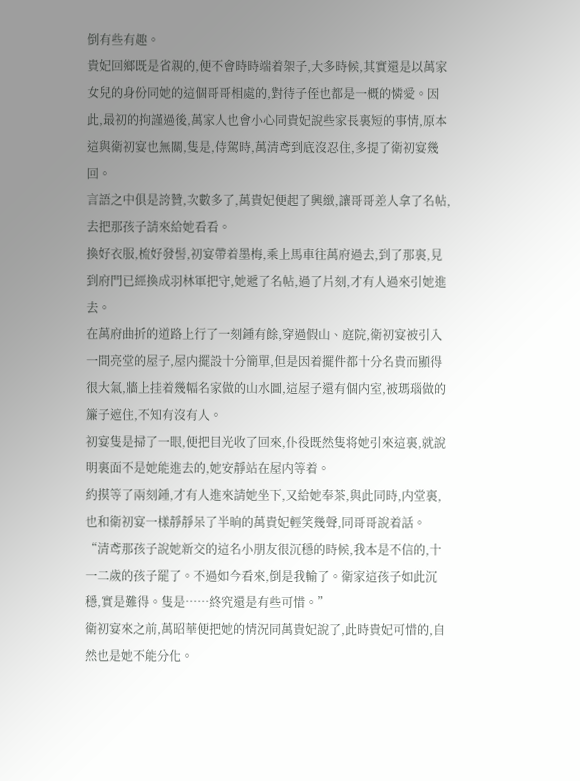倒有些有趣。
貴妃回鄉既是省親的,便不會時時端着架子,大多時候,其實還是以萬家女兒的身份同她的這個哥哥相處的,對待子侄也都是一概的憐愛。因此,最初的拘謹過後,萬家人也會小心同貴妃說些家長裏短的事情,原本這與衛初宴也無關,隻是,侍駕時,萬清鸢到底沒忍住,多提了衛初宴幾回。
言語之中俱是誇贊,次數多了,萬貴妃便起了興緻,讓哥哥差人拿了名帖,去把那孩子請來給她看看。
換好衣服,梳好發髻,初宴帶着墨梅,乘上馬車往萬府過去,到了那裏,見到府門已經換成羽林軍把守,她遞了名帖,過了片刻,才有人過來引她進去。
在萬府曲折的道路上行了一刻鍾有餘,穿過假山、庭院,衛初宴被引入一間亮堂的屋子,屋内擺設十分簡單,但是因着擺件都十分名貴而顯得很大氣,牆上挂着幾幅名家做的山水圖,這屋子還有個内室,被瑪瑙做的簾子遮住,不知有沒有人。
初宴隻是掃了一眼,便把目光收了回來,仆役既然隻将她引來這裏,就說明裏面不是她能進去的,她安靜站在屋内等着。
約摸等了兩刻鍾,才有人進來請她坐下,又給她奉茶,與此同時,内堂裏,也和衛初宴一樣靜靜呆了半晌的萬貴妃輕笑幾聲,同哥哥說着話。
“清鸢那孩子說她新交的這名小朋友很沉穩的時候,我本是不信的,十一二歲的孩子罷了。不過如今看來,倒是我輸了。衛家這孩子如此沉穩,實是難得。隻是……終究還是有些可惜。”
衛初宴來之前,萬昭華便把她的情況同萬貴妃說了,此時貴妃可惜的,自然也是她不能分化。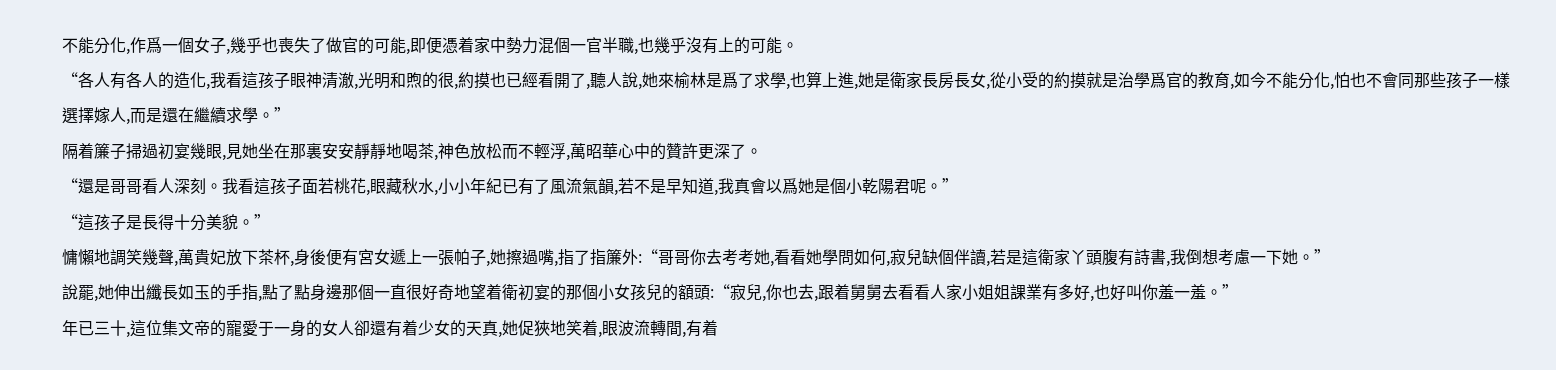不能分化,作爲一個女子,幾乎也喪失了做官的可能,即便憑着家中勢力混個一官半職,也幾乎沒有上的可能。
“各人有各人的造化,我看這孩子眼神清澈,光明和煦的很,約摸也已經看開了,聽人說,她來榆林是爲了求學,也算上進,她是衛家長房長女,從小受的約摸就是治學爲官的教育,如今不能分化,怕也不會同那些孩子一樣選擇嫁人,而是還在繼續求學。”
隔着簾子掃過初宴幾眼,見她坐在那裏安安靜靜地喝茶,神色放松而不輕浮,萬昭華心中的贊許更深了。
“還是哥哥看人深刻。我看這孩子面若桃花,眼藏秋水,小小年紀已有了風流氣韻,若不是早知道,我真會以爲她是個小乾陽君呢。”
“這孩子是長得十分美貌。”
慵懶地調笑幾聲,萬貴妃放下茶杯,身後便有宮女遞上一張帕子,她擦過嘴,指了指簾外:“哥哥你去考考她,看看她學問如何,寂兒缺個伴讀,若是這衛家丫頭腹有詩書,我倒想考慮一下她。”
說罷,她伸出纖長如玉的手指,點了點身邊那個一直很好奇地望着衛初宴的那個小女孩兒的額頭:“寂兒,你也去,跟着舅舅去看看人家小姐姐課業有多好,也好叫你羞一羞。”
年已三十,這位集文帝的寵愛于一身的女人卻還有着少女的天真,她促狹地笑着,眼波流轉間,有着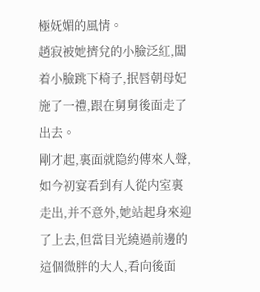極妩媚的風情。
趙寂被她擠兌的小臉泛紅,闆着小臉跳下椅子,抿唇朝母妃施了一禮,跟在舅舅後面走了出去。
剛才起,裏面就隐約傳來人聲,如今初宴看到有人從内室裏走出,并不意外,她站起身來迎了上去,但當目光繞過前邊的這個微胖的大人,看向後面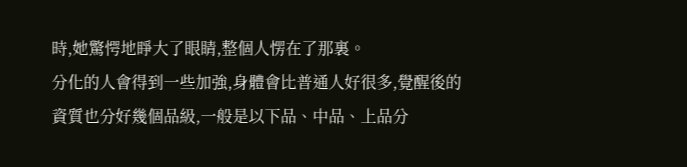時,她驚愕地睜大了眼睛,整個人愣在了那裏。
分化的人會得到一些加強,身體會比普通人好很多,覺醒後的資質也分好幾個品級,一般是以下品、中品、上品分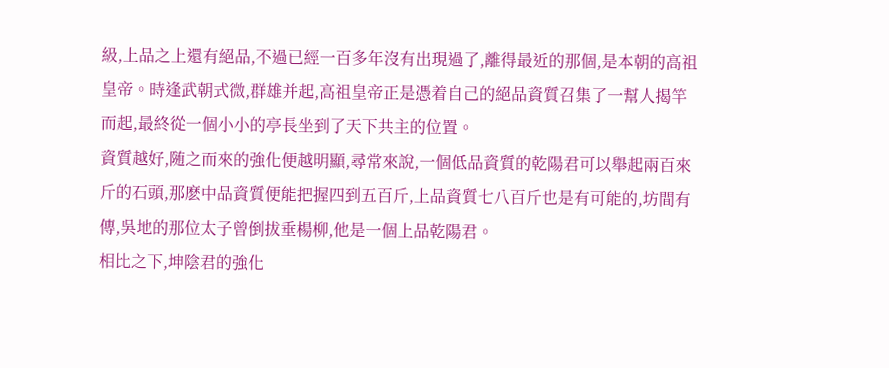級,上品之上還有絕品,不過已經一百多年沒有出現過了,離得最近的那個,是本朝的高祖皇帝。時逢武朝式微,群雄并起,高祖皇帝正是憑着自己的絕品資質召集了一幫人揭竿而起,最終從一個小小的亭長坐到了天下共主的位置。
資質越好,随之而來的強化便越明顯,尋常來說,一個低品資質的乾陽君可以舉起兩百來斤的石頭,那麽中品資質便能把握四到五百斤,上品資質七八百斤也是有可能的,坊間有傳,吳地的那位太子曾倒拔垂楊柳,他是一個上品乾陽君。
相比之下,坤陰君的強化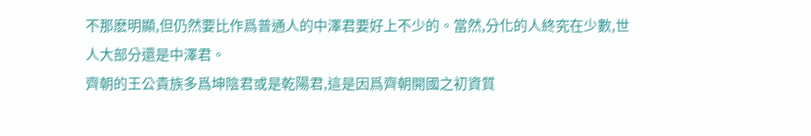不那麽明顯,但仍然要比作爲普通人的中澤君要好上不少的。當然,分化的人終究在少數,世人大部分還是中澤君。
齊朝的王公貴族多爲坤陰君或是乾陽君,這是因爲齊朝開國之初資質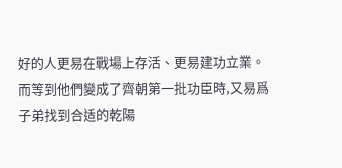好的人更易在戰場上存活、更易建功立業。而等到他們變成了齊朝第一批功臣時,又易爲子弟找到合适的乾陽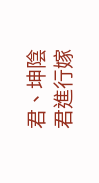君、坤陰君進行嫁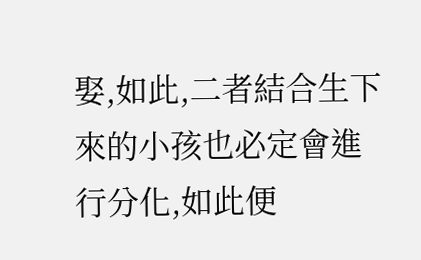娶,如此,二者結合生下來的小孩也必定會進行分化,如此便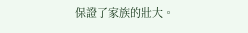保證了家族的壯大。